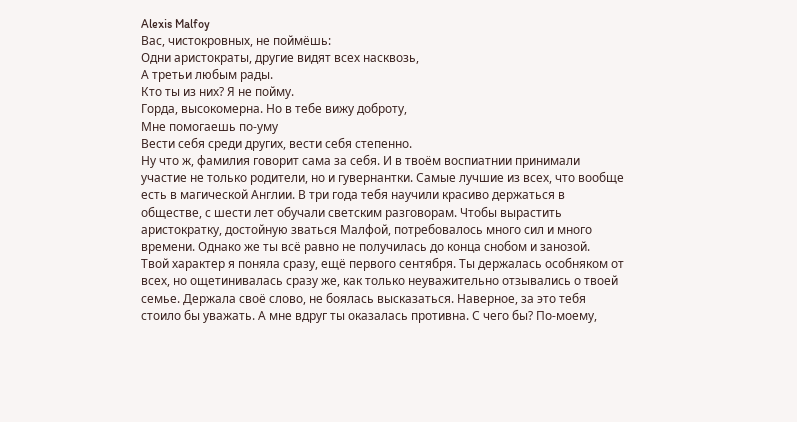Alexis Malfoy
Вас, чистокровных, не поймёшь:
Одни аристократы, другие видят всех насквозь,
А третьи любым рады.
Кто ты из них? Я не пойму.
Горда, высокомерна. Но в тебе вижу доброту,
Мне помогаешь по-уму
Вести себя среди других, вести себя степенно.
Ну что ж, фамилия говорит сама за себя. И в твоём воспиатнии принимали участие не только родители, но и гувернантки. Самые лучшие из всех, что вообще есть в магической Англии. В три года тебя научили красиво держаться в обществе, с шести лет обучали светским разговорам. Чтобы вырастить аристократку, достойную зваться Малфой, потребовалось много сил и много времени. Однако же ты всё равно не получилась до конца снобом и занозой.
Твой характер я поняла сразу, ещё первого сентября. Ты держалась особняком от всех, но ощетинивалась сразу же, как только неуважительно отзывались о твоей семье. Держала своё слово, не боялась высказаться. Наверное, за это тебя стоило бы уважать. А мне вдруг ты оказалась противна. С чего бы? По-моему,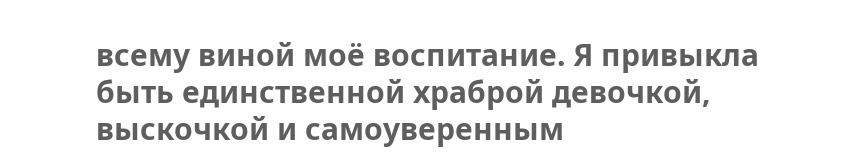всему виной моё воспитание. Я привыкла быть единственной храброй девочкой, выскочкой и самоуверенным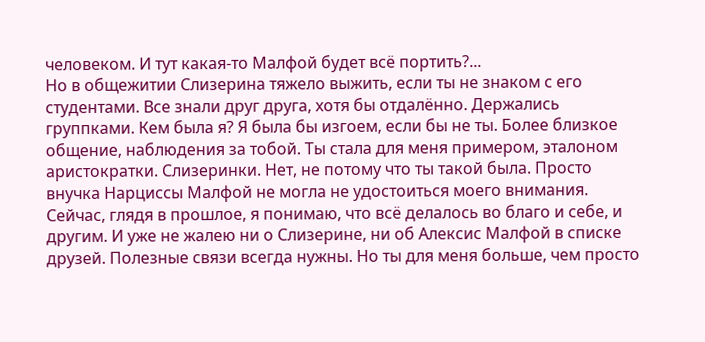человеком. И тут какая-то Малфой будет всё портить?...
Но в общежитии Слизерина тяжело выжить, если ты не знаком с его студентами. Все знали друг друга, хотя бы отдалённо. Держались группками. Кем была я? Я была бы изгоем, если бы не ты. Более близкое общение, наблюдения за тобой. Ты стала для меня примером, эталоном аристократки. Слизеринки. Нет, не потому что ты такой была. Просто внучка Нарциссы Малфой не могла не удостоиться моего внимания.
Сейчас, глядя в прошлое, я понимаю, что всё делалось во благо и себе, и другим. И уже не жалею ни о Слизерине, ни об Алексис Малфой в списке друзей. Полезные связи всегда нужны. Но ты для меня больше, чем просто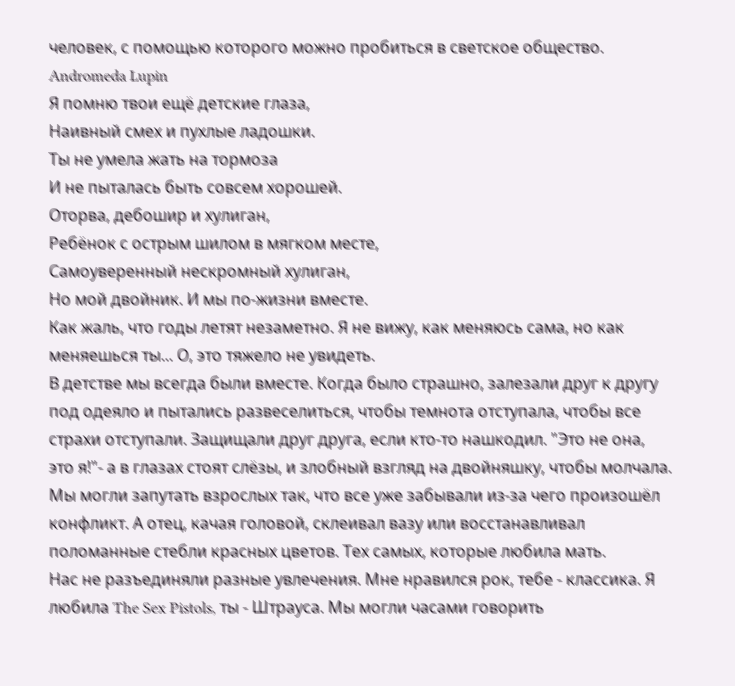человек, с помощью которого можно пробиться в светское общество.
Andromeda Lupin
Я помню твои ещё детские глаза,
Наивный смех и пухлые ладошки.
Ты не умела жать на тормоза
И не пыталась быть совсем хорошей.
Оторва, дебошир и хулиган,
Ребёнок с острым шилом в мягком месте,
Самоуверенный нескромный хулиган,
Но мой двойник. И мы по-жизни вместе.
Как жаль, что годы летят незаметно. Я не вижу, как меняюсь сама, но как меняешься ты... О, это тяжело не увидеть.
В детстве мы всегда были вместе. Когда было страшно, залезали друг к другу под одеяло и пытались развеселиться, чтобы темнота отступала, чтобы все страхи отступали. Защищали друг друга, если кто-то нашкодил. "Это не она, это я!"- а в глазах стоят слёзы, и злобный взгляд на двойняшку, чтобы молчала. Мы могли запутать взрослых так, что все уже забывали из-за чего произошёл конфликт. А отец, качая головой, склеивал вазу или восстанавливал поломанные стебли красных цветов. Тех самых, которые любила мать.
Нас не разъединяли разные увлечения. Мне нравился рок, тебе - классика. Я любила The Sex Pistols, ты - Штрауса. Мы могли часами говорить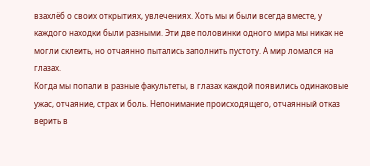взахлёб о своих открытиях, увлечениях. Хоть мы и были всегда вместе, у каждого находки были разными. Эти две половинки одного мира мы никак не могли склеить, но отчаянно пытались заполнить пустоту. А мир ломался на глазах.
Когда мы попали в разные факультеты, в глазах каждой появились одинаковые ужас, отчаяние, страх и боль. Непонимание происходящего, отчаянный отказ верить в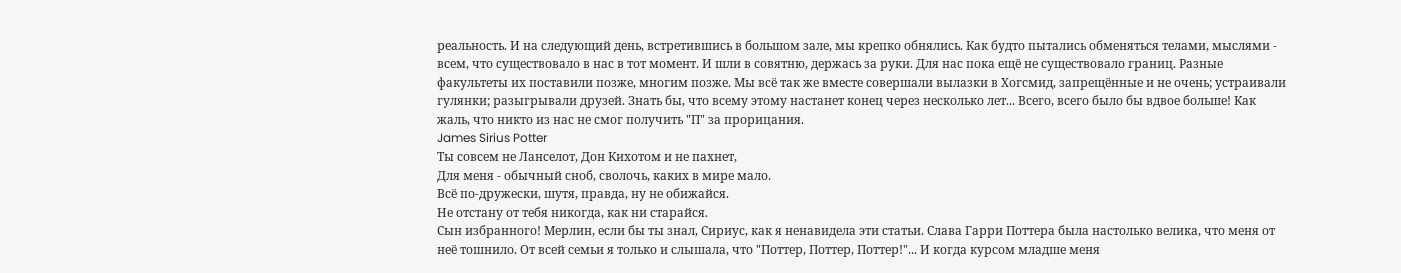реальность. И на следующий день, встретившись в большом зале, мы крепко обнялись. Как будто пытались обменяться телами, мыслями - всем, что существовало в нас в тот момент. И шли в совятню, держась за руки. Для нас пока ещё не существовало границ. Разные факультеты их поставили позже, многим позже. Мы всё так же вместе совершали вылазки в Хогсмид, запрещённые и не очень; устраивали гулянки; разыгрывали друзей. Знать бы, что всему этому настанет конец через несколько лет... Всего, всего было бы вдвое больше! Как жаль, что никто из нас не смог получить "П" за прорицания.
James Sirius Potter
Ты совсем не Ланселот, Дон Кихотом и не пахнет,
Для меня - обычный сноб, сволочь, каких в мире мало.
Всё по-дружески, шутя, правда, ну не обижайся.
Не отстану от тебя никогда, как ни старайся.
Сын избранного! Мерлин, если бы ты знал, Сириус, как я ненавидела эти статьи. Слава Гарри Поттера была настолько велика, что меня от неё тошнило. От всей семьи я только и слышала, что "Поттер, Поттер, Поттер!"... И когда курсом младше меня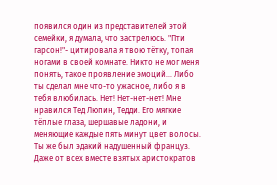появился один из представителей этой семейки, я думала, что застрелюсь. "Пти гарсон!"- цитировала я твою тётку, топая ногами в своей комнате. Никто не мог меня понять, такое проявление эмоций... Либо ты сделал мне что-то ужасное, либо я в тебя влюбилась. Нет! Нет-нет-нет! Мне нравился Тед Люпин, Тедди. Его мягкие тёплые глаза, шершавые ладони, и меняющие каждые пять минут цвет волосы. Ты же был эдакий надушенный француз. Даже от всех вместе взятых аристократов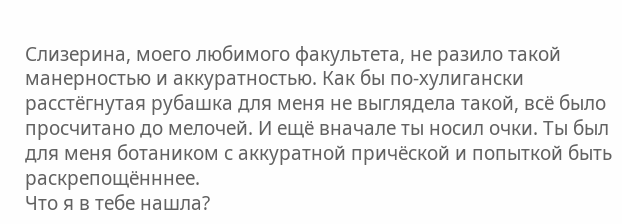Слизерина, моего любимого факультета, не разило такой манерностью и аккуратностью. Как бы по-хулигански расстёгнутая рубашка для меня не выглядела такой, всё было просчитано до мелочей. И ещё вначале ты носил очки. Ты был для меня ботаником с аккуратной причёской и попыткой быть раскрепощённнее.
Что я в тебе нашла?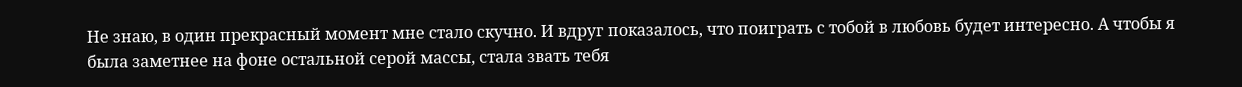Не знаю, в один прекрасный момент мне стало скучно. И вдруг показалось, что поиграть с тобой в любовь будет интересно. А чтобы я была заметнее на фоне остальной серой массы, стала звать тебя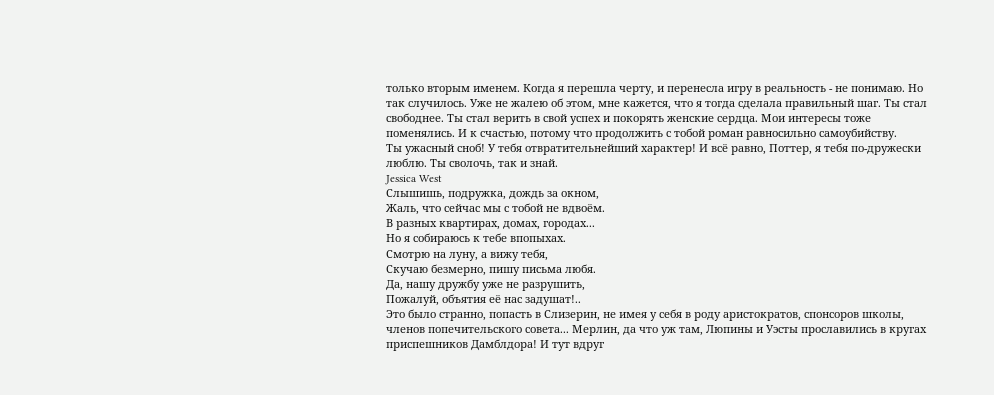только вторым именем. Когда я перешла черту, и перенесла игру в реальность - не понимаю. Но так случилось. Уже не жалею об этом, мне кажется, что я тогда сделала правильный шаг. Ты стал свободнее. Ты стал верить в свой успех и покорять женские сердца. Мои интересы тоже поменялись. И к счастью, потому что продолжить с тобой роман равносильно самоубийству.
Ты ужасный сноб! У тебя отвратительнейший характер! И всё равно, Поттер, я тебя по-дружески люблю. Ты сволочь, так и знай.
Jessica West
Слышишь, подружка, дождь за окном,
Жаль, что сейчас мы с тобой не вдвоём.
В разных квартирах, домах, городах...
Но я собираюсь к тебе впопыхах.
Смотрю на луну, а вижу тебя,
Скучаю безмерно, пишу письма любя.
Да, нашу дружбу уже не разрушить,
Пожалуй, объятия её нас задушат!..
Это было странно, попасть в Слизерин, не имея у себя в роду аристократов, спонсоров школы, членов попечительского совета... Мерлин, да что уж там, Люпины и Уэсты прославились в кругах приспешников Дамблдора! И тут вдруг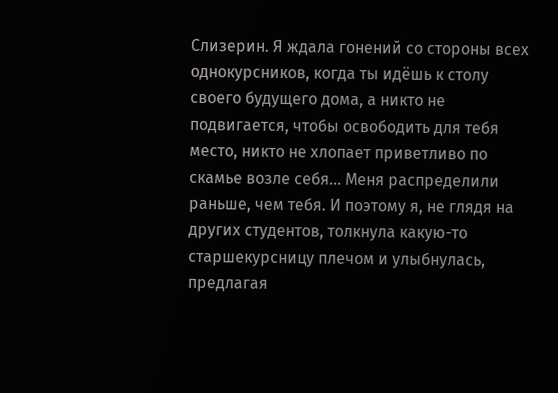Слизерин. Я ждала гонений со стороны всех однокурсников, когда ты идёшь к столу своего будущего дома, а никто не подвигается, чтобы освободить для тебя место, никто не хлопает приветливо по скамье возле себя... Меня распределили раньше, чем тебя. И поэтому я, не глядя на других студентов, толкнула какую-то старшекурсницу плечом и улыбнулась, предлагая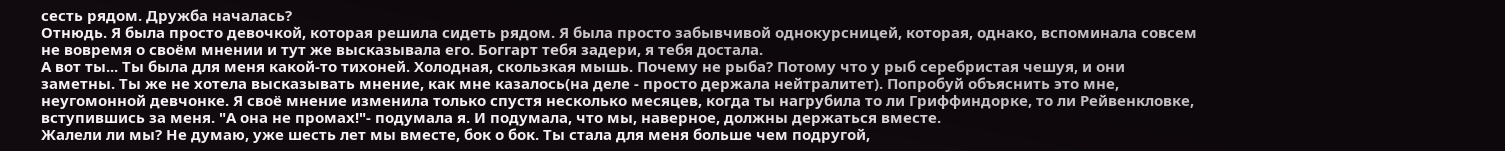сесть рядом. Дружба началась?
Отнюдь. Я была просто девочкой, которая решила сидеть рядом. Я была просто забывчивой однокурсницей, которая, однако, вспоминала совсем не вовремя о своём мнении и тут же высказывала его. Боггарт тебя задери, я тебя достала.
А вот ты... Ты была для меня какой-то тихоней. Холодная, скользкая мышь. Почему не рыба? Потому что у рыб серебристая чешуя, и они заметны. Ты же не хотела высказывать мнение, как мне казалось(на деле - просто держала нейтралитет). Попробуй объяснить это мне, неугомонной девчонке. Я своё мнение изменила только спустя несколько месяцев, когда ты нагрубила то ли Гриффиндорке, то ли Рейвенкловке, вступившись за меня. "А она не промах!"- подумала я. И подумала, что мы, наверное, должны держаться вместе.
Жалели ли мы? Не думаю, уже шесть лет мы вместе, бок о бок. Ты стала для меня больше чем подругой,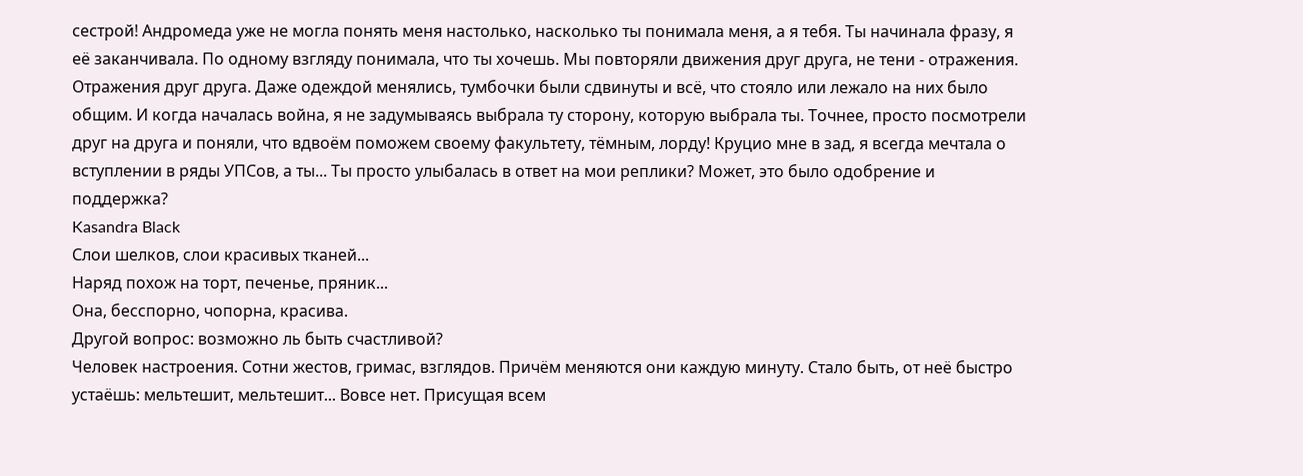сестрой! Андромеда уже не могла понять меня настолько, насколько ты понимала меня, а я тебя. Ты начинала фразу, я её заканчивала. По одному взгляду понимала, что ты хочешь. Мы повторяли движения друг друга, не тени - отражения. Отражения друг друга. Даже одеждой менялись, тумбочки были сдвинуты и всё, что стояло или лежало на них было общим. И когда началась война, я не задумываясь выбрала ту сторону, которую выбрала ты. Точнее, просто посмотрели друг на друга и поняли, что вдвоём поможем своему факультету, тёмным, лорду! Круцио мне в зад, я всегда мечтала о вступлении в ряды УПСов, а ты... Ты просто улыбалась в ответ на мои реплики? Может, это было одобрение и поддержка?
Kasandra Black
Слои шелков, слои красивых тканей...
Наряд похож на торт, печенье, пряник...
Она, бесспорно, чопорна, красива.
Другой вопрос: возможно ль быть счастливой?
Человек настроения. Сотни жестов, гримас, взглядов. Причём меняются они каждую минуту. Стало быть, от неё быстро устаёшь: мельтешит, мельтешит... Вовсе нет. Присущая всем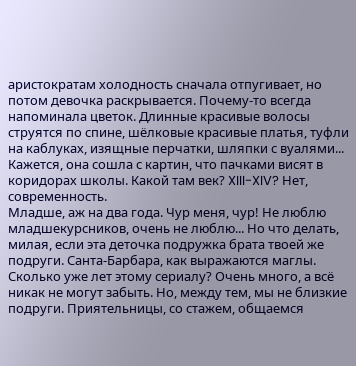аристократам холодность сначала отпугивает, но потом девочка раскрывается. Почему-то всегда напоминала цветок. Длинные красивые волосы струятся по спине, шёлковые красивые платья, туфли на каблуках, изящные перчатки, шляпки с вуалями... Кажется, она сошла с картин, что пачками висят в коридорах школы. Какой там век? XIII-XIV? Нет, современность.
Младше, аж на два года. Чур меня, чур! Не люблю младшекурсников, очень не люблю... Но что делать, милая, если эта деточка подружка брата твоей же подруги. Санта-Барбара, как выражаются маглы. Сколько уже лет этому сериалу? Очень много, а всё никак не могут забыть. Но, между тем, мы не близкие подруги. Приятельницы, со стажем, общаемся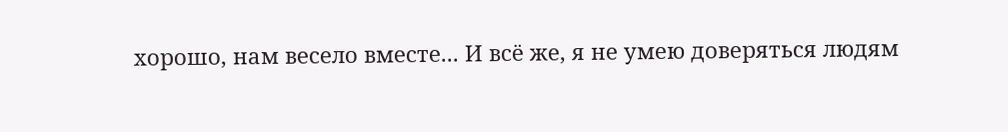хорошо, нам весело вместе... И всё же, я не умею доверяться людям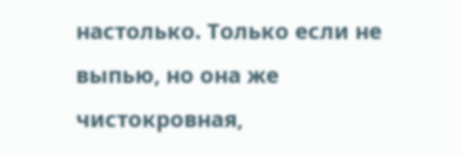настолько. Только если не выпью, но она же чистокровная,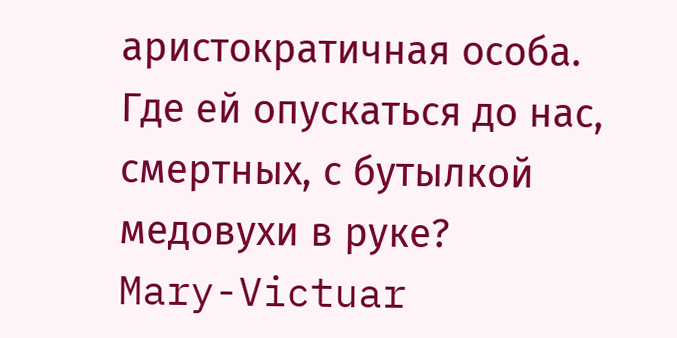аристократичная особа. Где ей опускаться до нас, смертных, с бутылкой медовухи в руке?
Mary-Victuar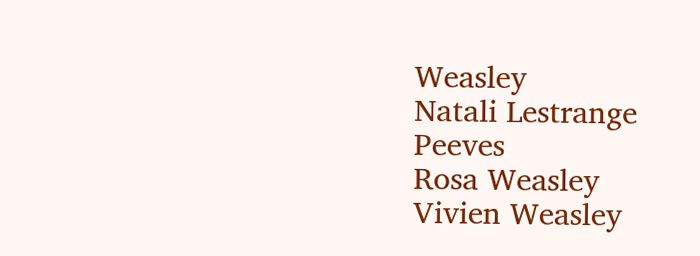Weasley
Natali Lestrange
Peeves
Rosa Weasley
Vivien Weasley